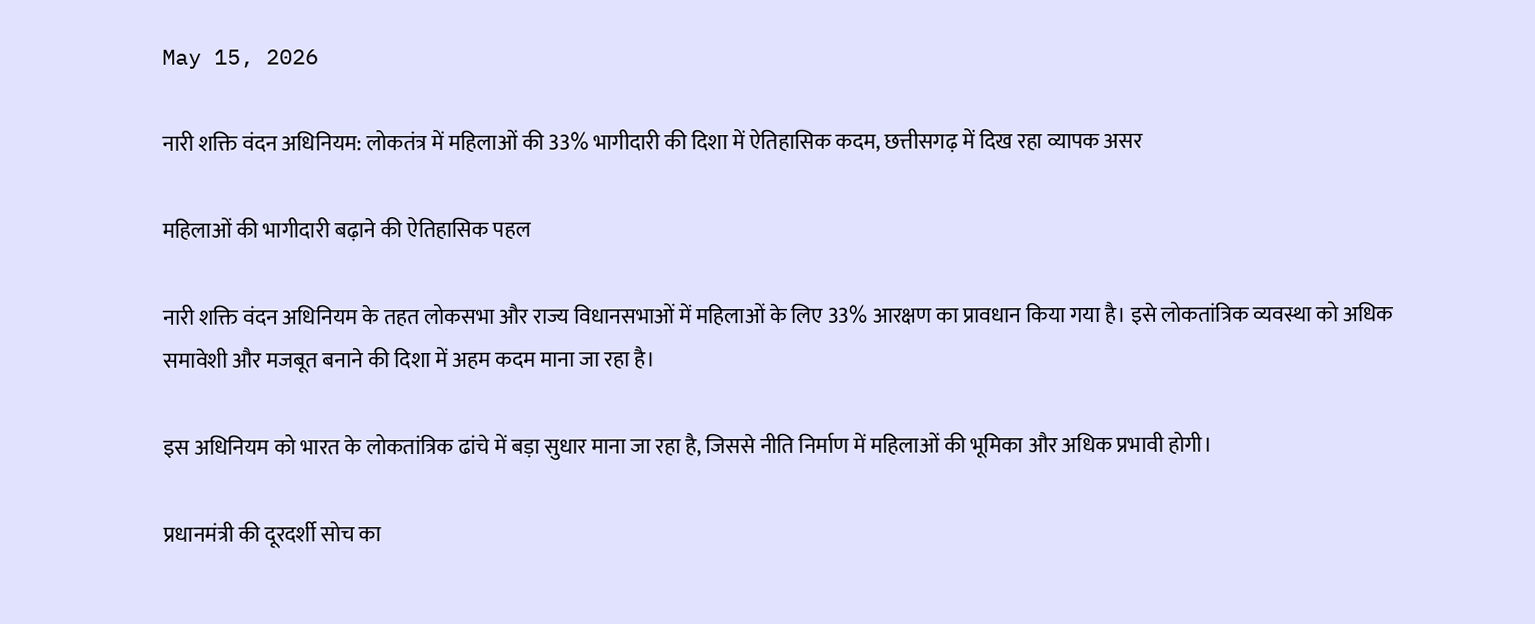May 15, 2026

नारी शक्ति वंदन अधिनियम: लोकतंत्र में महिलाओं की 33% भागीदारी की दिशा में ऐतिहासिक कदम, छत्तीसगढ़ में दिख रहा व्यापक असर

महिलाओं की भागीदारी बढ़ाने की ऐतिहासिक पहल

नारी शक्ति वंदन अधिनियम के तहत लोकसभा और राज्य विधानसभाओं में महिलाओं के लिए 33% आरक्षण का प्रावधान किया गया है। इसे लोकतांत्रिक व्यवस्था को अधिक समावेशी और मजबूत बनाने की दिशा में अहम कदम माना जा रहा है।

इस अधिनियम को भारत के लोकतांत्रिक ढांचे में बड़ा सुधार माना जा रहा है, जिससे नीति निर्माण में महिलाओं की भूमिका और अधिक प्रभावी होगी।

प्रधानमंत्री की दूरदर्शी सोच का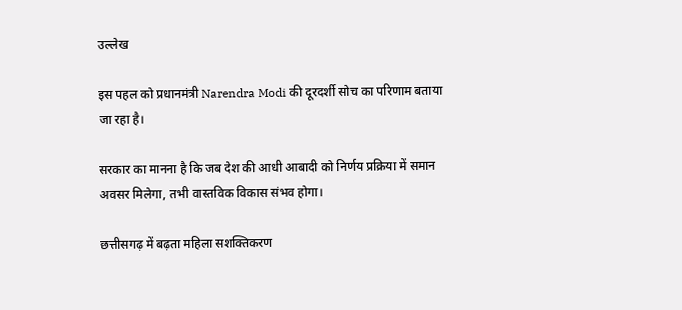उल्लेख

इस पहल को प्रधानमंत्री Narendra Modi की दूरदर्शी सोच का परिणाम बताया जा रहा है।

सरकार का मानना है कि जब देश की आधी आबादी को निर्णय प्रक्रिया में समान अवसर मिलेगा, तभी वास्तविक विकास संभव होगा।

छत्तीसगढ़ में बढ़ता महिला सशक्तिकरण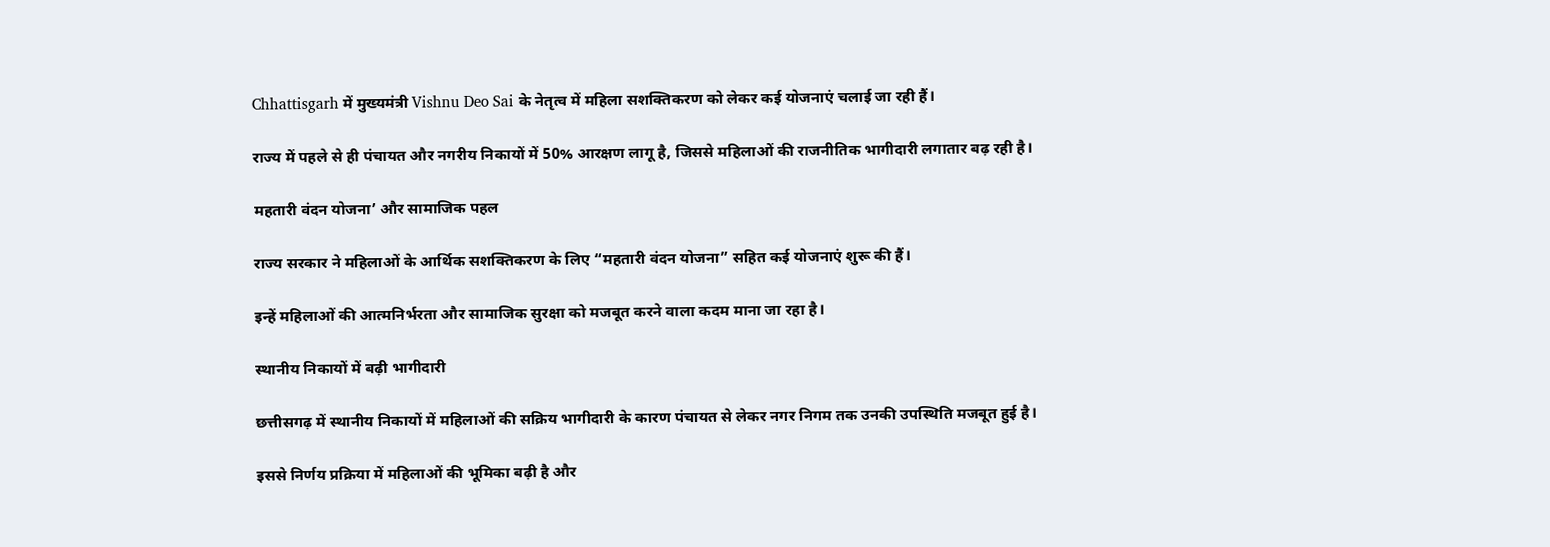Chhattisgarh में मुख्यमंत्री Vishnu Deo Sai के नेतृत्व में महिला सशक्तिकरण को लेकर कई योजनाएं चलाई जा रही हैं।

राज्य में पहले से ही पंचायत और नगरीय निकायों में 50% आरक्षण लागू है, जिससे महिलाओं की राजनीतिक भागीदारी लगातार बढ़ रही है।

महतारी वंदन योजना’ और सामाजिक पहल

राज्य सरकार ने महिलाओं के आर्थिक सशक्तिकरण के लिए “महतारी वंदन योजना” सहित कई योजनाएं शुरू की हैं।

इन्हें महिलाओं की आत्मनिर्भरता और सामाजिक सुरक्षा को मजबूत करने वाला कदम माना जा रहा है।

स्थानीय निकायों में बढ़ी भागीदारी

छत्तीसगढ़ में स्थानीय निकायों में महिलाओं की सक्रिय भागीदारी के कारण पंचायत से लेकर नगर निगम तक उनकी उपस्थिति मजबूत हुई है।

इससे निर्णय प्रक्रिया में महिलाओं की भूमिका बढ़ी है और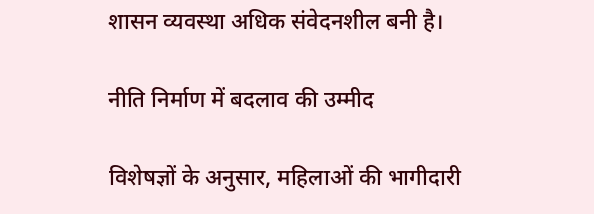शासन व्यवस्था अधिक संवेदनशील बनी है।

नीति निर्माण में बदलाव की उम्मीद

विशेषज्ञों के अनुसार, महिलाओं की भागीदारी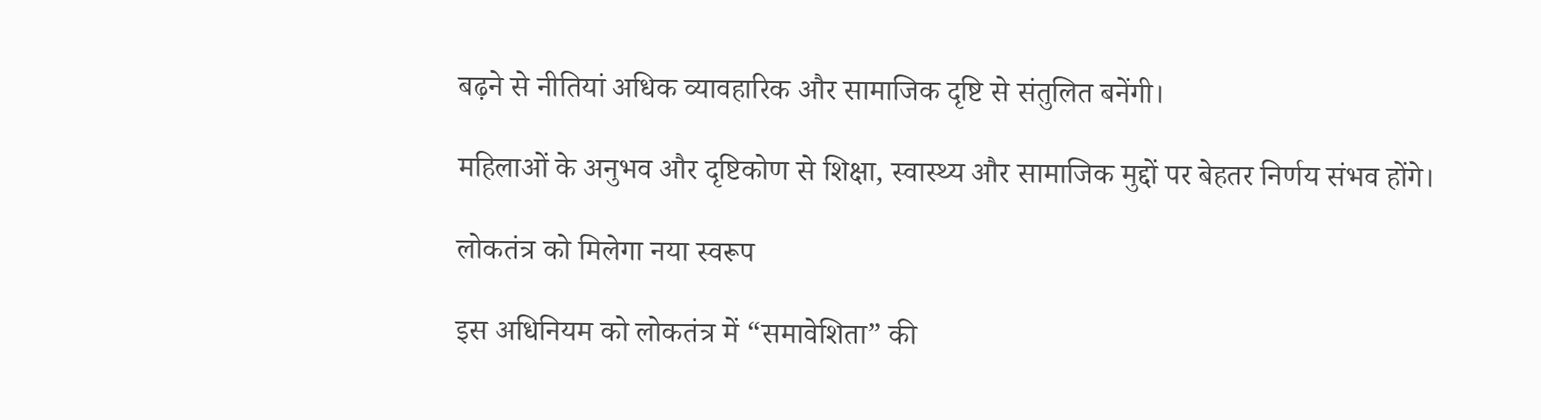बढ़ने से नीतियां अधिक व्यावहारिक और सामाजिक दृष्टि से संतुलित बनेंगी।

महिलाओं के अनुभव और दृष्टिकोण से शिक्षा, स्वास्थ्य और सामाजिक मुद्दों पर बेहतर निर्णय संभव होंगे।

लोकतंत्र को मिलेगा नया स्वरूप

इस अधिनियम को लोकतंत्र में “समावेशिता” की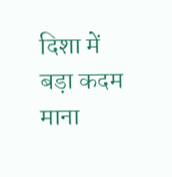दिशा में बड़ा कदम माना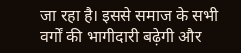जा रहा है। इससे समाज के सभी वर्गों की भागीदारी बढ़ेगी और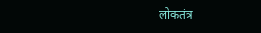लोकतंत्र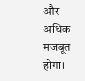और अधिक मजबूत होगा।